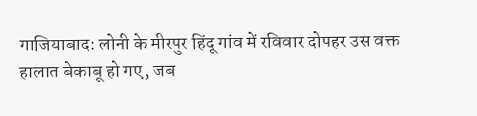गाजियाबाद: लोनी के मीरपुर हिंदू गांव में रविवार दोपहर उस वक्त हालात बेकाबू हो गए, जब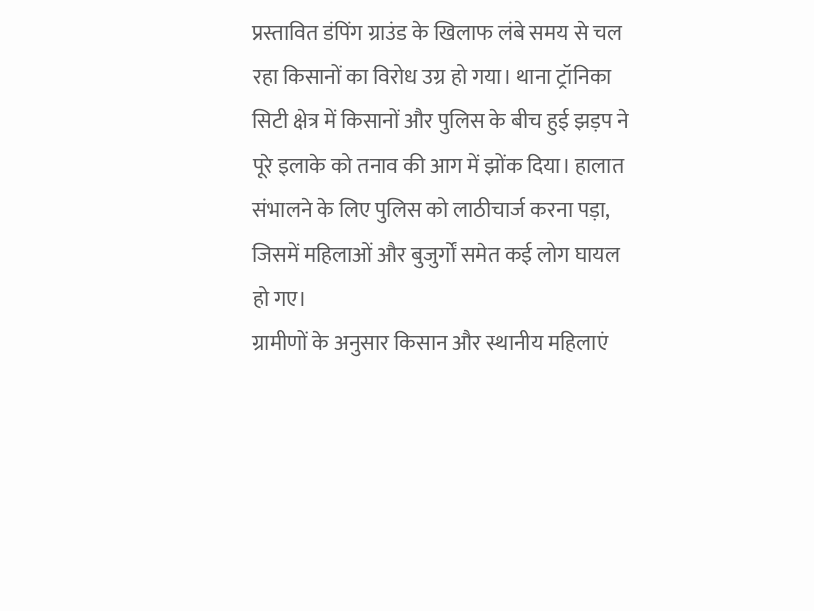प्रस्तावित डंपिंग ग्राउंड के खिलाफ लंबे समय से चल रहा किसानों का विरोध उग्र हो गया। थाना ट्रॉनिका सिटी क्षेत्र में किसानों और पुलिस के बीच हुई झड़प ने पूरे इलाके को तनाव की आग में झोंक दिया। हालात संभालने के लिए पुलिस को लाठीचार्ज करना पड़ा, जिसमें महिलाओं और बुजुर्गों समेत कई लोग घायल हो गए।
ग्रामीणों के अनुसार किसान और स्थानीय महिलाएं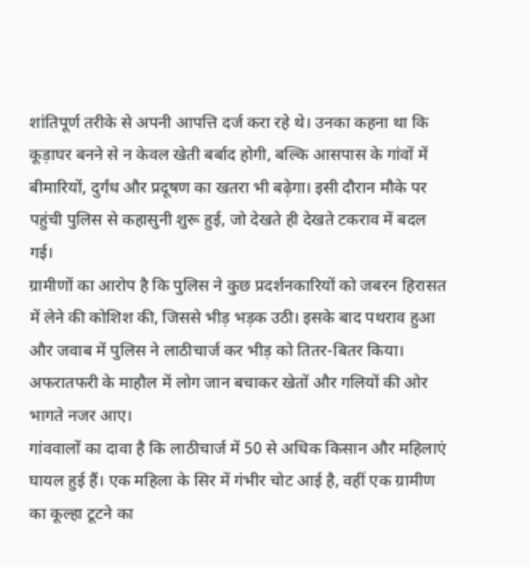शांतिपूर्ण तरीके से अपनी आपत्ति दर्ज करा रहे थे। उनका कहना था कि कूड़ाघर बनने से न केवल खेती बर्बाद होगी, बल्कि आसपास के गांवों में बीमारियों, दुर्गंध और प्रदूषण का खतरा भी बढ़ेगा। इसी दौरान मौके पर पहुंची पुलिस से कहासुनी शुरू हुई, जो देखते ही देखते टकराव में बदल गई।
ग्रामीणों का आरोप है कि पुलिस ने कुछ प्रदर्शनकारियों को जबरन हिरासत में लेने की कोशिश की, जिससे भीड़ भड़क उठी। इसके बाद पथराव हुआ और जवाब में पुलिस ने लाठीचार्ज कर भीड़ को तितर-बितर किया। अफरातफरी के माहौल में लोग जान बचाकर खेतों और गलियों की ओर भागते नजर आए।
गांववालों का दावा है कि लाठीचार्ज में 50 से अधिक किसान और महिलाएं घायल हुई हैं। एक महिला के सिर में गंभीर चोट आई है, वहीं एक ग्रामीण का कूल्हा टूटने का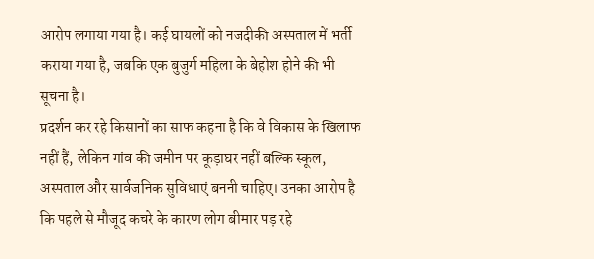आरोप लगाया गया है। कई घायलों को नजदीकी अस्पताल में भर्ती कराया गया है, जबकि एक बुजुर्ग महिला के बेहोश होने की भी सूचना है।
प्रदर्शन कर रहे किसानों का साफ कहना है कि वे विकास के खिलाफ नहीं हैं, लेकिन गांव की जमीन पर कूड़ाघर नहीं बल्कि स्कूल, अस्पताल और सार्वजनिक सुविधाएं बननी चाहिए। उनका आरोप है कि पहले से मौजूद कचरे के कारण लोग बीमार पड़ रहे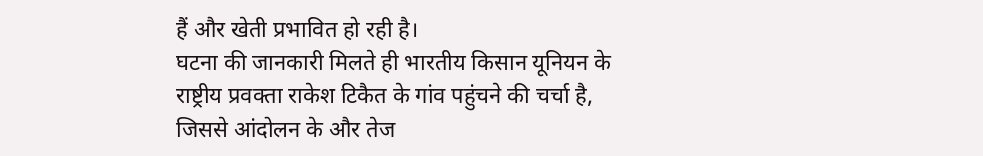हैं और खेती प्रभावित हो रही है।
घटना की जानकारी मिलते ही भारतीय किसान यूनियन के राष्ट्रीय प्रवक्ता राकेश टिकैत के गांव पहुंचने की चर्चा है, जिससे आंदोलन के और तेज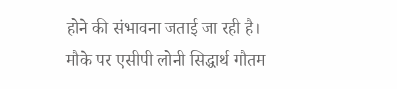होने की संभावना जताई जा रही है। मौके पर एसीपी लोनी सिद्धार्थ गौतम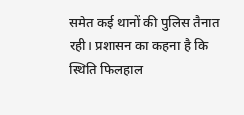समेत कई थानों की पुलिस तैनात रही। प्रशासन का कहना है कि स्थिति फिलहाल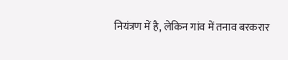नियंत्रण में है, लेकिन गांव में तनाव बरकरार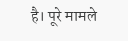है। पूरे मामले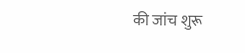की जांच शुरू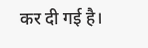कर दी गई है।